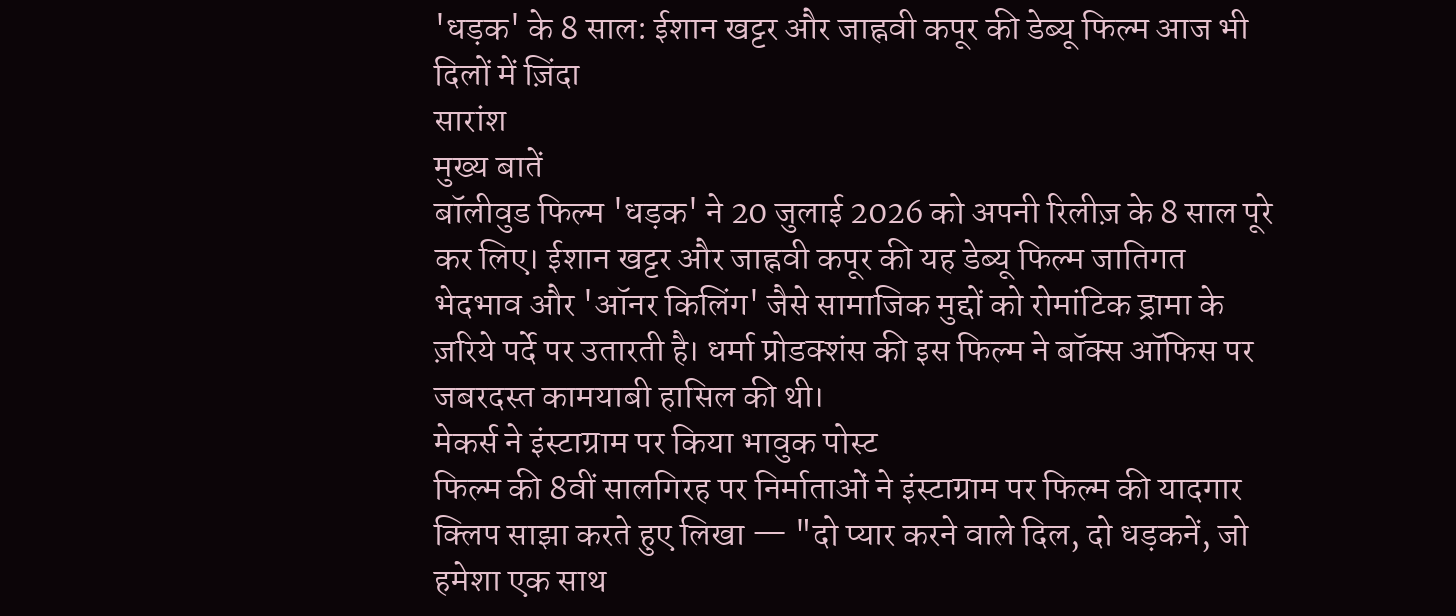'धड़क' के 8 साल: ईशान खट्टर और जाह्नवी कपूर की डेब्यू फिल्म आज भी दिलों में ज़िंदा
सारांश
मुख्य बातें
बॉलीवुड फिल्म 'धड़क' ने 20 जुलाई 2026 को अपनी रिलीज़ के 8 साल पूरे कर लिए। ईशान खट्टर और जाह्नवी कपूर की यह डेब्यू फिल्म जातिगत भेदभाव और 'ऑनर किलिंग' जैसे सामाजिक मुद्दों को रोमांटिक ड्रामा के ज़रिये पर्दे पर उतारती है। धर्मा प्रोडक्शंस की इस फिल्म ने बॉक्स ऑफिस पर जबरदस्त कामयाबी हासिल की थी।
मेकर्स ने इंस्टाग्राम पर किया भावुक पोस्ट
फिल्म की 8वीं सालगिरह पर निर्माताओं ने इंस्टाग्राम पर फिल्म की यादगार क्लिप साझा करते हुए लिखा — "दो प्यार करने वाले दिल, दो धड़कनें, जो हमेशा एक साथ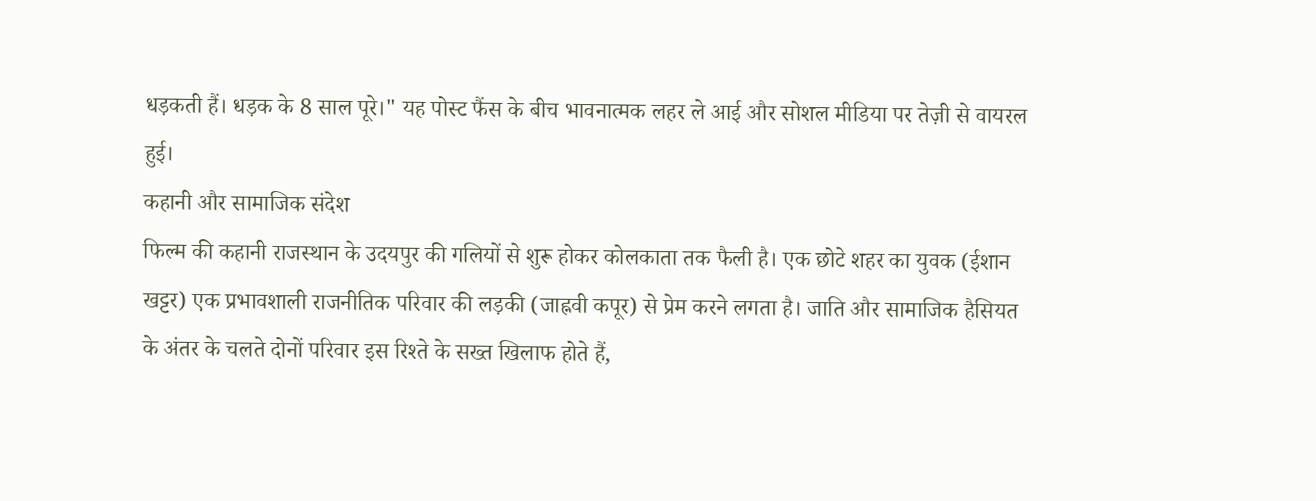धड़कती हैं। धड़क के 8 साल पूरे।" यह पोस्ट फैंस के बीच भावनात्मक लहर ले आई और सोशल मीडिया पर तेज़ी से वायरल हुई।
कहानी और सामाजिक संदेश
फिल्म की कहानी राजस्थान के उदयपुर की गलियों से शुरू होकर कोलकाता तक फैली है। एक छोटे शहर का युवक (ईशान खट्टर) एक प्रभावशाली राजनीतिक परिवार की लड़की (जाह्नवी कपूर) से प्रेम करने लगता है। जाति और सामाजिक हैसियत के अंतर के चलते दोनों परिवार इस रिश्ते के सख्त खिलाफ होते हैं,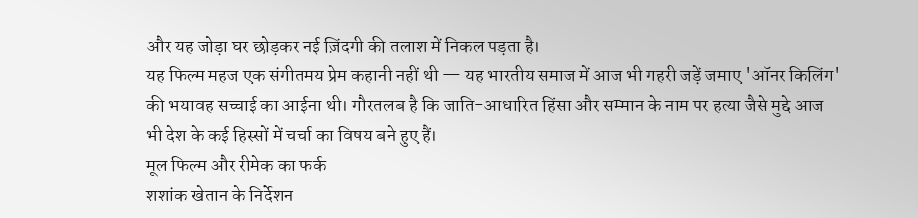और यह जोड़ा घर छोड़कर नई ज़िंदगी की तलाश में निकल पड़ता है।
यह फिल्म महज एक संगीतमय प्रेम कहानी नहीं थी — यह भारतीय समाज में आज भी गहरी जड़ें जमाए 'ऑनर किलिंग' की भयावह सच्चाई का आईना थी। गौरतलब है कि जाति-आधारित हिंसा और सम्मान के नाम पर हत्या जैसे मुद्दे आज भी देश के कई हिस्सों में चर्चा का विषय बने हुए हैं।
मूल फिल्म और रीमेक का फर्क
शशांक खेतान के निर्देशन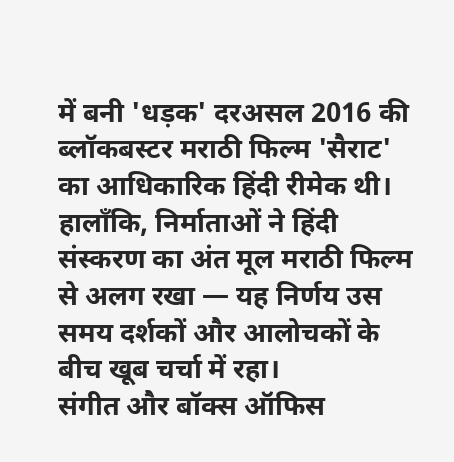में बनी 'धड़क' दरअसल 2016 की ब्लॉकबस्टर मराठी फिल्म 'सैराट' का आधिकारिक हिंदी रीमेक थी। हालाँकि, निर्माताओं ने हिंदी संस्करण का अंत मूल मराठी फिल्म से अलग रखा — यह निर्णय उस समय दर्शकों और आलोचकों के बीच खूब चर्चा में रहा।
संगीत और बॉक्स ऑफिस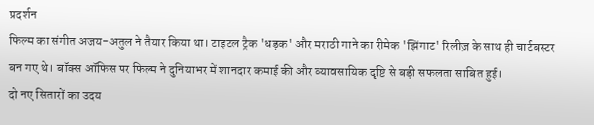प्रदर्शन
फिल्म का संगीत अजय-अतुल ने तैयार किया था। टाइटल ट्रैक 'धड़क' और मराठी गाने का रीमेक 'झिंगाट' रिलीज़ के साथ ही चार्टबस्टर बन गए थे। बॉक्स ऑफिस पर फिल्म ने दुनियाभर में शानदार कमाई की और व्यावसायिक दृष्टि से बड़ी सफलता साबित हुई।
दो नए सितारों का उदय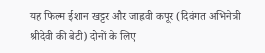यह फिल्म ईशान खट्टर और जाह्नवी कपूर (दिवंगत अभिनेत्री श्रीदेवी की बेटी) दोनों के लिए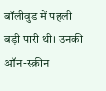बॉलीवुड में पहली बड़ी पारी थी। उनकी ऑन-स्क्रीन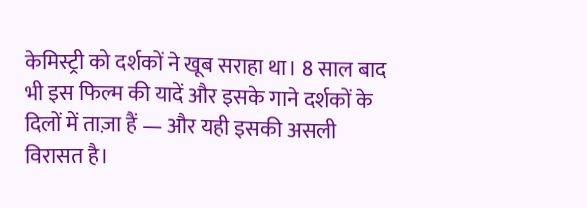केमिस्ट्री को दर्शकों ने खूब सराहा था। 8 साल बाद भी इस फिल्म की यादें और इसके गाने दर्शकों के दिलों में ताज़ा हैं — और यही इसकी असली विरासत है।